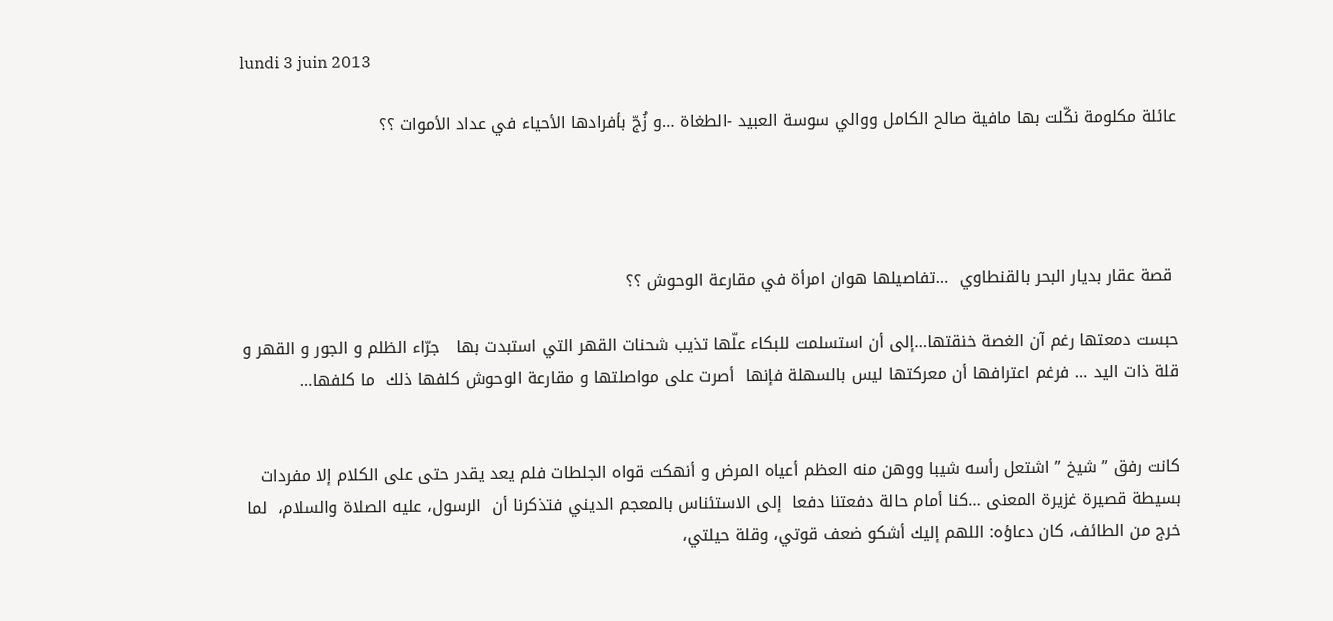lundi 3 juin 2013

عائلة مكلومة نكّلت بها مافية صالح الكامل ووالي سوسة العبيد -الطغاة …و زُجّ بأفرادها الأحياء في عداد الأموات ؟؟




 قصة عقار بديار البحر بالقنطاوي  …تفاصيلها هوان امرأة في مقارعة الوحوش ؟؟

حبست دمعتها رغم آن الغصة خنقتها…إلى أن استسلمت للبكاء علّها تذيب شحنات القهر التي استبدت بها   جرّاء الظلم و الجور و القهر و قلة ذات اليد … فرغم اعترافها أن معركتها ليس بالسهلة فإنها  أصرت على مواصلتها و مقارعة الوحوش كلفها ذلك  ما كلفها…


كانت رفق ” شيخ ” اشتعل رأسه شيبا ووهن منه العظم أعياه المرض و أنهكت قواه الجلطات فلم يعد يقدر حتى على الكلام إلا مفردات بسيطة قصيرة غزيرة المعنى …كنا أمام حالة دفعتنا دفعا  إلى الاستئناس بالمعجم الديني فتذكرنا أن  الرسول، عليه الصلاة والسلام،  لما خرج من الطائف، كان دعاؤه: اللهم إليك أشكو ضعف قوتي، وقلة حيلتي،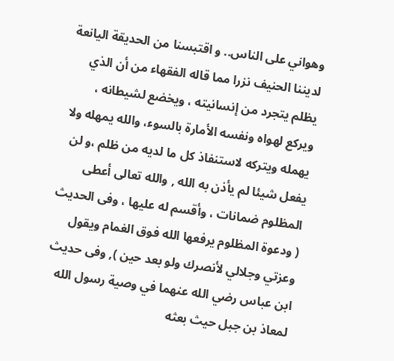وهواني على الناس.. و اقتبسنا من الحديقة اليانعة لديننا الحنيف نزرا مما قاله الفقهاء من أن الذي يظلم يتجرد من إنسانيته ، ويخضع لشيطانه ، ويركع لهواه ونفسه الأمارة بالسوء، والله يمهله ولا يهمله ويتركه لاستنفاذ كل ما لديه من ظلم ،و لن يفعل شيئا لم يأذن به الله , والله تعالى أعطى المظلوم ضمانات ، وأقسم له عليها ، وفى الحديث ( ودعوة المظلوم يرفعها الله فوق الغمام ويقول وعزتي وجلالي لأنصرك ولو بعد حين ), وفى حديث ابن عباس رضي الله عنهما في وصية رسول الله لمعاذ بن جبل حيث بعثه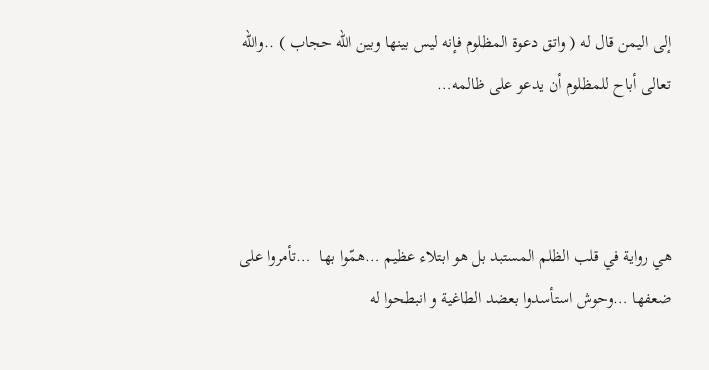إلى اليمن قال له ( واتق دعوة المظلوم فإنه ليس بينها وبين الله حجاب ) ..والله تعالى أباح للمظلوم أن يدعو على ظالمه…



هي رواية في قلب الظلم المستبد بل هو ابتلاء عظيم …همّوا بها  …تأمروا على ضعفها …وحوش استأسدوا بعضد الطاغية و انبطحوا له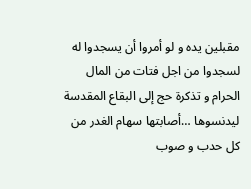مقبلين يده و لو أمروا أن يسجدوا له لسجدوا من اجل فتات من المال الحرام و تذكرة حج إلى البقاع المقدسة ليدنسوها …أصابتها سهام الغدر من كل حدب و صوب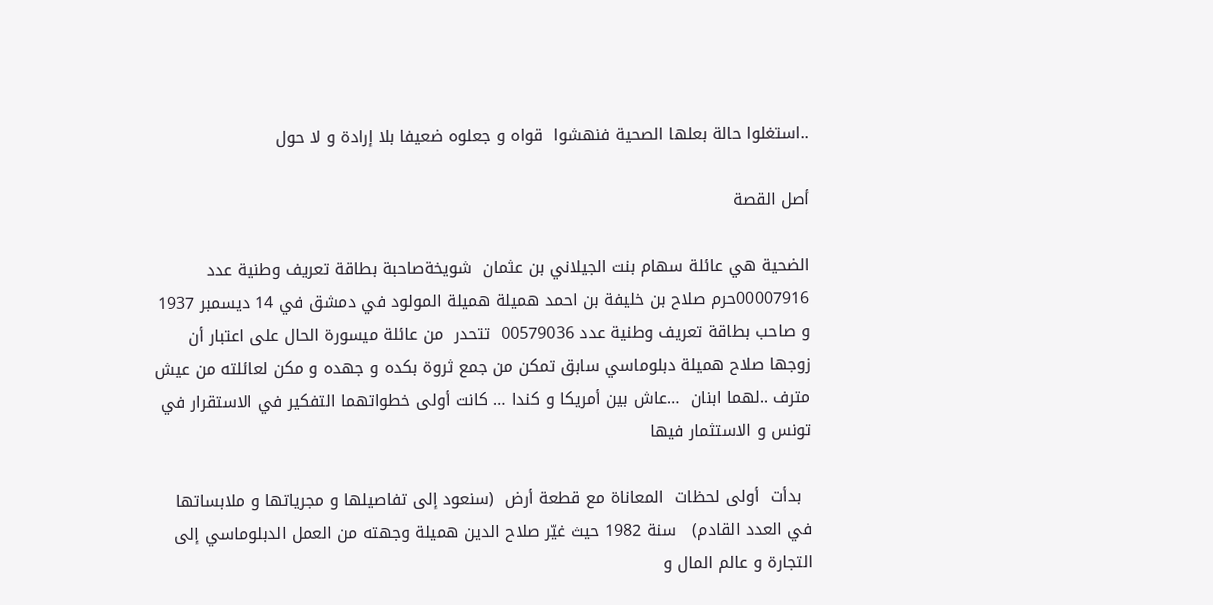..استغلوا حالة بعلها الصحية فنهشوا  قواه و جعلوه ضعيفا بلا إرادة و لا حول

أصل القصة

الضحية هي عائلة سهام بنت الجيلاني بن عثمان  شويخةصاحبة بطاقة تعريف وطنية عدد 00007916حرم صلاح بن خليفة بن احمد هميلة هميلة المولود في دمشق في 14 ديسمبر 1937  و صاحب بطاقة تعريف وطنية عدد 00579036  تتحدر  من عائلة ميسورة الحال على اعتبار أن زوجها صلاح هميلة دبلوماسي سابق تمكن من جمع ثروة بكده و جهده و مكن لعائلته من عيش مترف ..لهما ابنان  …عاش بين أمريكا و كندا … كانت أولى خطواتهما التفكير في الاستقرار في تونس و الاستثمار فيها

  بدأت  أولى لحظات  المعاناة مع قطعة أرض  (سنعود إلى تفاصيلها و مجرياتها و ملابساتها في العدد القادم)   سنة 1982 حيث غيّر صلاح الدين هميلة وجهته من العمل الدبلوماسي إلى التجارة و عالم المال و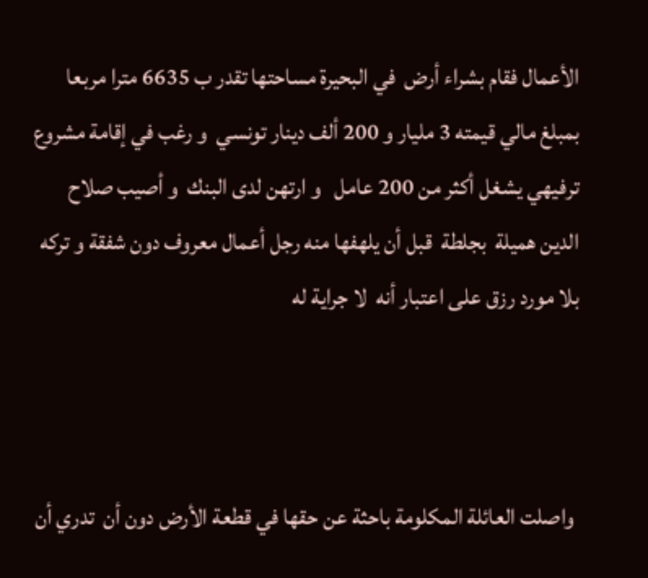الأعمال فقام بشراء أرض  في البحيرة مساحتها تقدر ب 6635 مترا مربعا بمبلغ مالي قيمته 3 مليار و 200 ألف دينار تونسي  و رغب في إقامة مشروع ترفيهي يشغل أكثر من 200 عامل   و ارتهن لدى البنك  و أصيب صلاح الدين هميلة  بجلطة  قبل أن يلهفها منه رجل أعمال معروف دون شفقة و تركه بلا مورد رزق على اعتبار أنه  لا جراية له



 واصلت العائلة المكلومة باحثة عن حقها في قطعة الأرض دون أن  تدري أن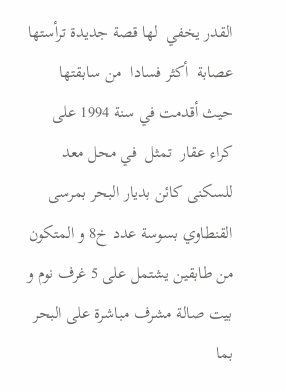القدر يخفي  لها قصة جديدة ترأستها عصابة  أكثر فسادا  من سابقتها حيث أقدمت في سنة 1994 على كراء عقار  تمثل  في محل معد للسكنى كائن بديار البحر بمرسى القنطاوي بسوسة عدد خ8 و المتكون من طابقين يشتمل على 5 غرف نوم و بيت صالة مشرف مباشرة على البحر بما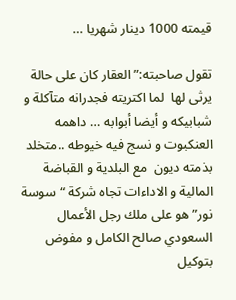قيمته 1000 دينار شهريا …

تقول صاحبته:” العقار كان على حالة يرثى لها  لما اكتريته فجدرانه متآكلة و شبابيكه و أيضا أبوابه … داهمه العنكبوت و نسج فيه خيوطه ..متخلد بذمته ديون  مع البلدية و القباضة المالية و الاداءات تجاه شركة “سوسة نور” هو على ملك رجل الأعمال السعودي صالح الكامل و مفوض بتوكيل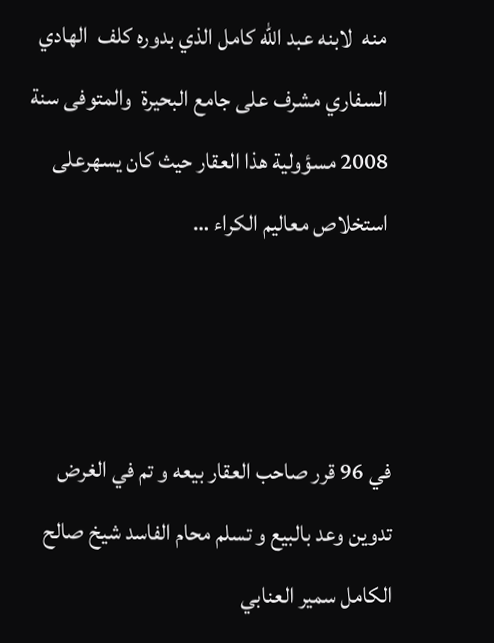منه  لابنه عبد الله كامل الذي بدوره كلف  الهادي السفاري مشرف على جامع البحيرة  والمتوفى سنة 2008 مسؤولية هذا العقار حيث كان يسهرعلى استخلاص معاليم الكراء …



في 96 قرر صاحب العقار بيعه و تم في الغرض تدوين وعد بالبيع و تسلم محام الفاسد شيخ صالح الكامل سمير العنابي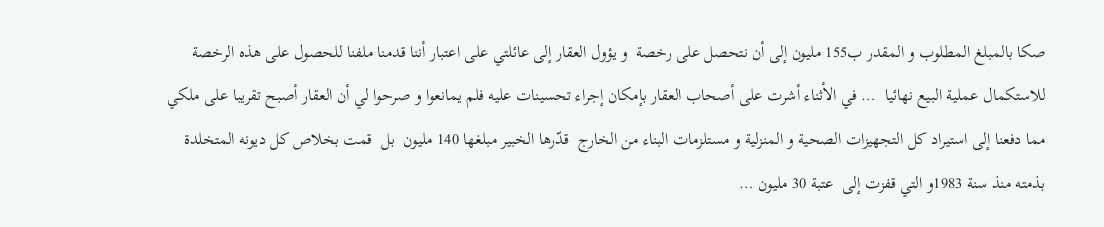صكا بالمبلغ المطلوب و المقدر ب155 مليون إلى أن نتحصل على رخصة  و يؤول العقار إلى عائلتي على اعتبار أننا قدمنا ملفنا للحصول على هذه الرخصة للاستكمال عملية البيع نهائيا  … في الأثناء أشرت على أصحاب العقار بإمكان إجراء تحسينات عليه فلم يمانعوا و صرحوا لي أن العقار أصبح تقريبا على ملكي مما دفعنا إلى استيراد كل التجهيزات الصحية و المنزلية و مستلزمات البناء من الخارج  قدّرها الخبير مبلغها 140 مليون  بل  قمت بخلاص كل ديونه المتخلدة بذمته منذ سنة 1983و التي قفزت إلى  عتبة 30 مليون …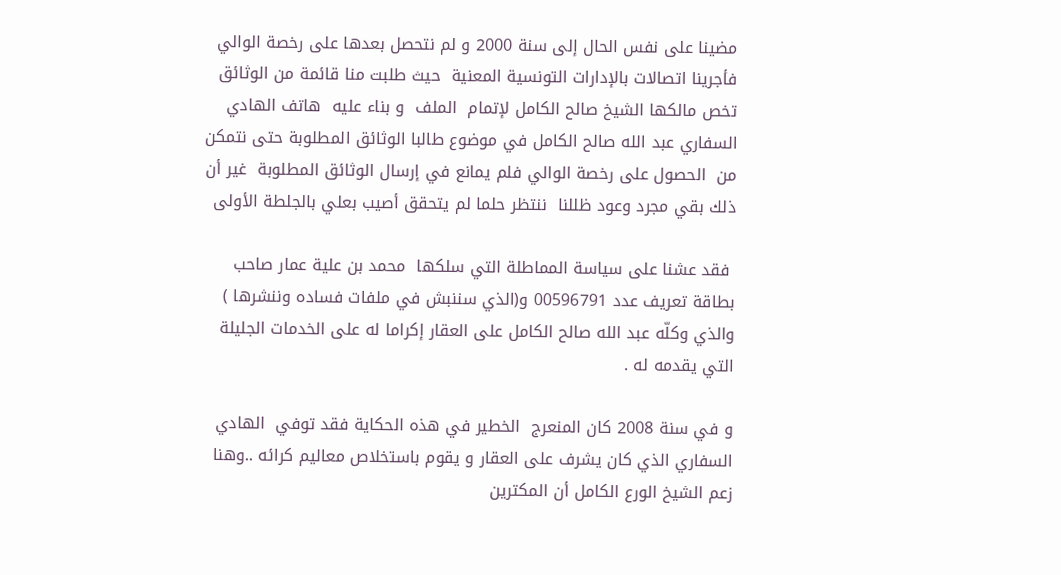مضينا على نفس الحال إلى سنة 2000 و لم نتحصل بعدها على رخصة الوالي فأجرينا اتصالات بالإدارات التونسية المعنية  حيث طلبت منا قائمة من الوثائق تخص مالكها الشيخ صالح الكامل لإتمام  الملف  و بناء عليه  هاتف الهادي السفاري عبد الله صالح الكامل في موضوع طالبا الوثائق المطلوبة حتى نتمكن من  الحصول على رخصة الوالي فلم يمانع في إرسال الوثائق المطلوبة  غير أن ذلك بقي مجرد وعود ظللنا  ننتظر حلما لم يتحقق أصيب بعلي بالجلطة الأولى

 فقد عشنا على سياسة المماطلة التي سلكها  محمد بن علية عمار صاحب بطاقة تعريف عدد 00596791 و(الذي سننبش في ملفات فساده وننشرها ) والذي وكلّه عبد الله صالح الكامل على العقار إكراما له على الخدمات الجليلة التي يقدمه له .

و في سنة 2008 كان المنعرج  الخطير في هذه الحكاية فقد توفي  الهادي السفاري الذي كان يشرف على العقار و يقوم باستخلاص معاليم كرائه ..وهنا  زعم الشيخ الورع الكامل أن المكترين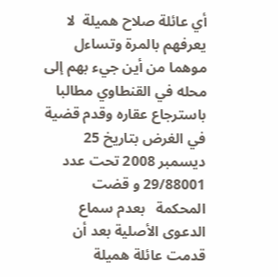أي عائلة صلاح هميلة  لا يعرفهم بالمرة وتساءل  موهما من أين جيء بهم إلى محله في القنطاوي مطالبا باسترجاع عقاره وقدم قضية في الغرض بتاريخ 25 ديسمبر 2008 تحت عدد 29/88001 و قضت المحكمة   بعدم سماع الدعوى الأصلية بعد أن قدمت عائلة هميلة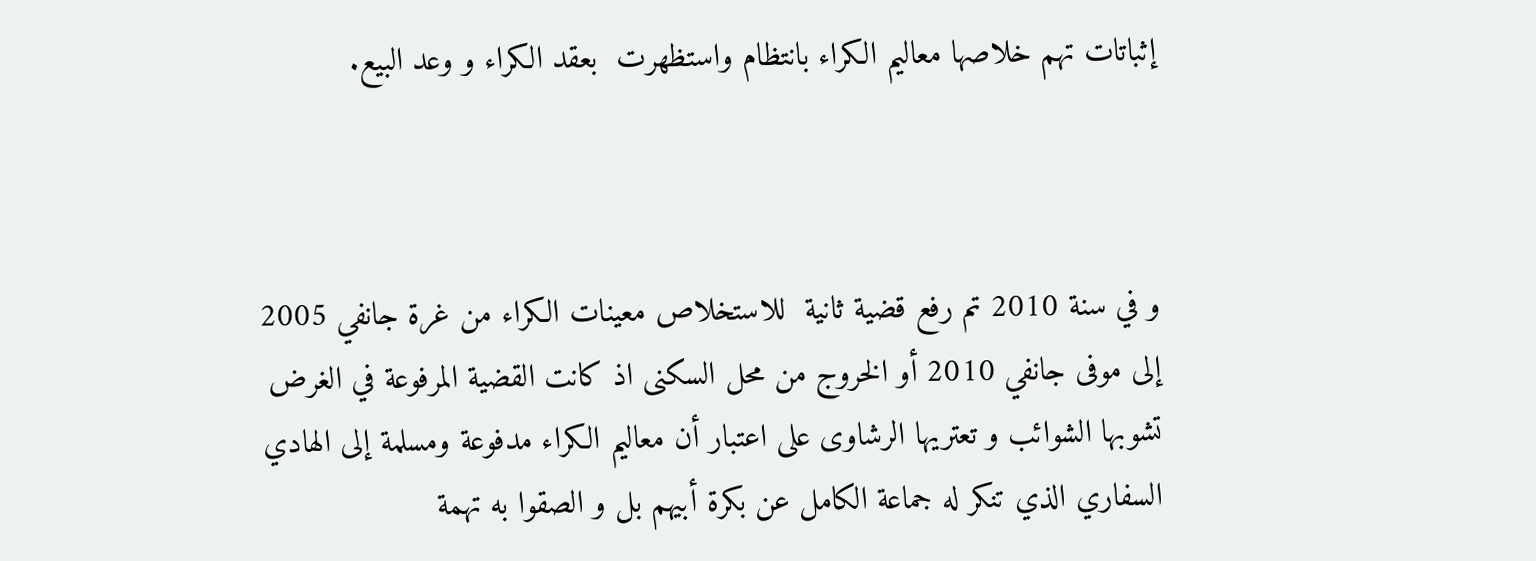إثباتات تهم خلاصها معاليم الكراء بانتظام واستظهرت  بعقد الكراء و وعد البيع.



و في سنة 2010 تم رفع قضية ثانية  للاستخلاص معينات الكراء من غرة جانفي 2005 إلى موفى جانفي 2010 أو الخروج من محل السكنى اذ كانت القضية المرفوعة في الغرض تشوبها الشوائب و تعتريها الرشاوى على اعتبار أن معاليم الكراء مدفوعة ومسلمة إلى الهادي السفاري الذي تنكر له جماعة الكامل عن بكرة أبيهم بل و الصقوا به تهمة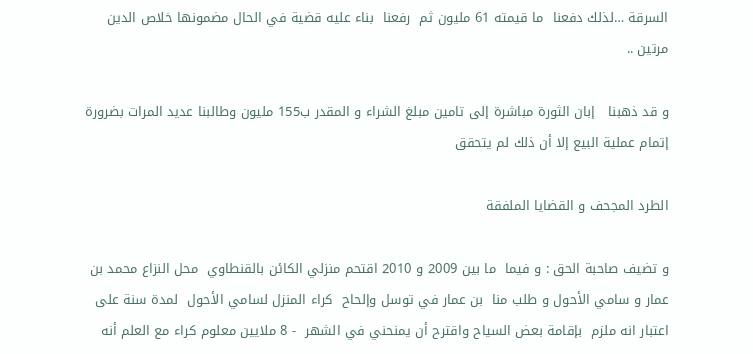السرقة …لذلك دفعنا  ما قيمته 61 مليون ثم  رفعنا  بناء عليه قضية في الحال مضمونها خلاص الدين مرتين ..

و قد ذهبنا   إبان الثورة مباشرة إلى تامين مبلغ الشراء و المقدر ب155 مليون وطالبنا عديد المرات بضرورة إتمام عملية البيع إلا أن ذلك لم يتحقق

الطرد المجحف و القضايا الملفقة

و تضيف صاحبة الحق : و فيما  ما بين 2009 و 2010 اقتحم منزلي الكائن بالقنطاوي  محل النزاع محمد بن عمار و سامي الأحول و طلب منا  بن عمار في توسل وإلحاح  كراء المنزل لسامي الأحول  لمدة سنة على اعتبار انه ملزم  بإقامة بعض السياح واقترح أن يمنحني في الشهر  - 8 ملايين معلوم كراء مع العلم أنه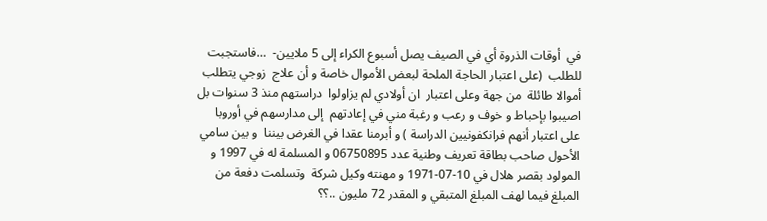في  أوقات الذروة أي في الصيف يصل أسبوع الكراء إلى 5 ملايين-  …فاستجبت للطلب  (على اعتبار الحاجة الملحة لبعض الأموال خاصة و أن علاج  زوجي يتطلب أموالا طائلة  من جهة وعلى اعتبار  ان أولادي لم يزاولوا  دراستهم منذ 3 سنوات بل اصيبوا بإحباط و خوف و رعب و رغبة مني في إعادتهم  إلى مدارسهم في أوروبا على اعتبار أنهم فرانكفونيين الدراسة ) و أبرمنا عقدا في الغرض بيننا  و بين سامي الأحول صاحب بطاقة تعريف وطنية عدد 06750895 و المسلمة له في 1997 و المولود بقصر هلال في 10-07-1971 و مهنته وكيل شركة  وتسلمت دفعة من المبلغ فيما لهف المبلغ المتبقي و المقدر 72 مليون ..؟؟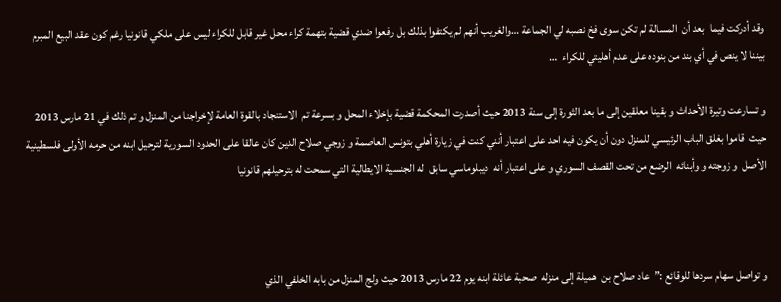وقد أدركت فيما  بعد أن  المسالة لم تكن سوى فخ نصبه لي الجماعة …والغريب أنهم لم يكتفوا بذلك بل رفعوا ضدي قضية بتهمة كراء محل غير قابل للكراء ليس على ملكي قانونيا رغم كون عقد البيع المبرم بيننا لا ينص في أي بند من بنوده على عدم أهليتي للكراء  …

و تسارعت وتيرة الأحداث و بقينا معلقين إلى ما بعد الثورة إلى سنة 2013 حيث أصدرت المحكمة قضية بإخلاء المحل و بسرعة تم  الاستنجاد بالقوة العامة لإخراجنا من المنزل و تم ذلك في 21 مارس 2013 حيث  قاموا بغلق الباب الرئيسي للمنزل دون أن يكون فيه احد على اعتبار أنني كنت في زيارة أهلي بتونس العاصمة و زوجي صلاح الدين كان عالقا على الحدود السورية لترحيل ابنه من حرمه الأولى فلسطينية الأصل  و زوجته و وأبنائه  الرضع من تحت القصف السوري و على اعتبار أنه  ديبلوماسي سابق  له الجنسية الايطالية التي سمحت له بترحيلهم قانونيا



و تواصل سهام سردها للوقائع :”عاد صلاح بن  هميلة إلى منزله  صحبة عائلة ابنه يوم 22 مارس 2013 حيث ولج المنزل من بابه الخلفي الذي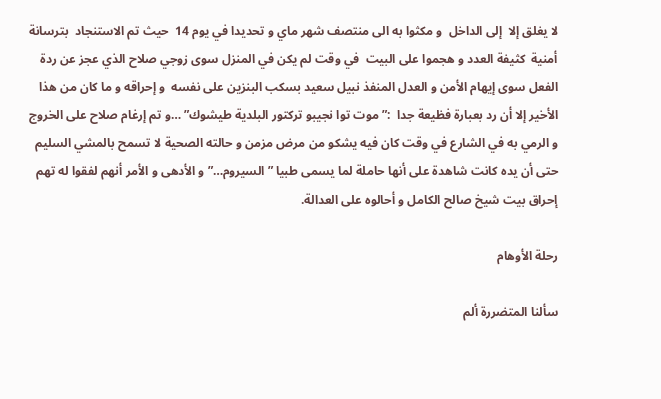لا يغلق إلا  إلى الداخل  و مكثوا به الى منتصف شهر ماي و تحديدا في يوم 14  حيث تم الاستنجاد  بترسانة أمنية  كثيفة العدد و هجموا على البيت  في وقت لم يكن في المنزل سوى زوجي صلاح الذي عجز عن ردة الفعل سوى إيهام الأمن و العدل المنفذ نبيل سعيد بسكب البنزين على نفسه  و إحراقه و ما كان من هذا الأخير إلا أن رد بعبارة فظيعة جدا  :” موت توا نجيبو تركتور البلدية طيشوك” …و تم إرغام صلاح على الخروج و الرمي به في الشارع في وقت كان فيه يشكو من مرض مزمن و حالته الصحية لا تسمح بالمشي السليم حتى أن يده كانت شاهدة على أنها حاملة لما يسمى طبيا ” السيروم…” و الأدهى و الأمر أنهم لفقوا له تهم إحراق بيت شيخ صالح الكامل و أحالوه على العدالة.

رحلة الأوهام

سألنا المتضررة ألم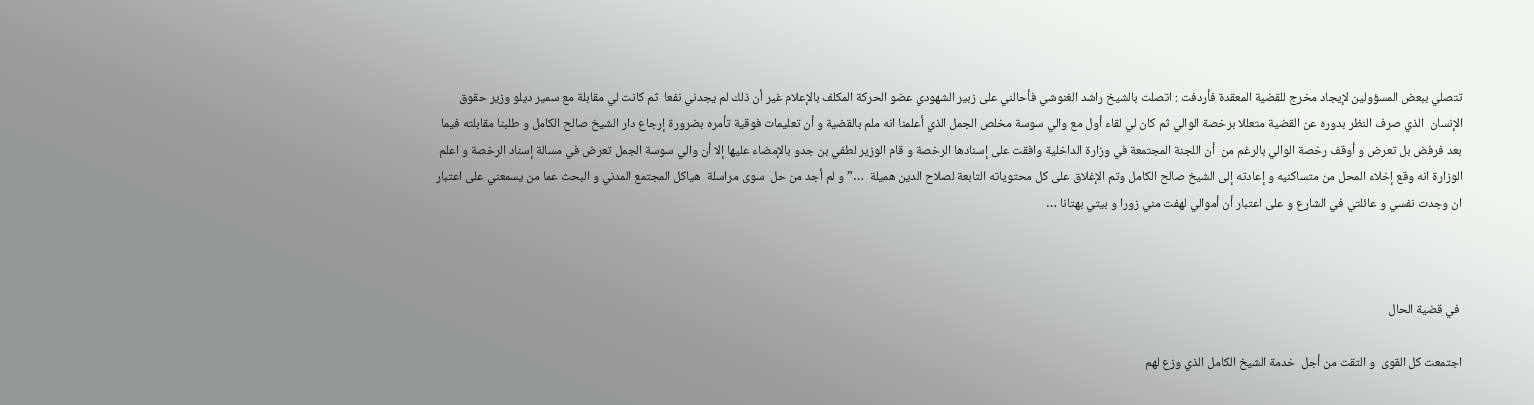تتصلي ببعض المسؤولين لإيجاد مخرج للقضية المعقدة فأردفت : اتصلت بالشيخ راشد الغنوشي فأحالني على زبير الشهودي عضو الحركة المكلف بالإعلام غير أن ذلك لم يجدني نفعا  ثم كانت لي مقابلة مع سمير ديلو وزير حقوق الإنسان  الذي صرف النظر بدوره عن القضية متعللا برخصة الوالي ثم كان لي لقاء أول مع والي سوسة مخلص الجمل الذي أعلمنا انه ملم بالقضية و أن تعليمات فوقية تأمره بضرورة إرجاع دار الشيخ صالح الكامل و طلبنا مقابلته فيما بعد فرفض بل تعرض و أوقف رخصة الوالي بالرغم من  أن اللجنة المجتمعة في وزارة الداخلية وافقت على إسنادها الرخصة و قام الوزير لطفي بن جدو بالإمضاء عليها إلا أن والي سوسة الجمل تعرض في مسالة إسناد الرخصة و اعلم الوزارة انه وقع إخلاء المحل من متساكنيه و إعادته إلى الشيخ صالح الكامل وتم الإغلاق على كل محتوياته التابعة لصلاح الدين هميلة  …” و لم أجد من حل  سوى مراسلة  هياكل المجتمع المدني و البحث عما من يسمعني على اعتبار ان وجدت نفسي و عائلتي في الشارع و على اعتبار أن أموالي لهفت مني زورا و بيتي بهتانا …



 في قضية الحال

اجتمعت كل القوى  و التقت من أجل  خدمة الشيخ الكامل الذي وزع لهم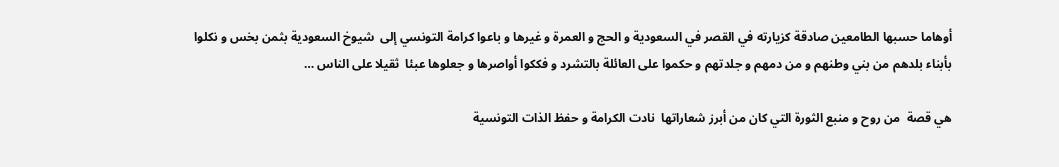أوهاما حسبها الطامعين صادقة كزيارته في القصر في السعودية و الحج و العمرة و غيرها و باعوا كرامة التونسي إلى  شيوخ السعودية بثمن بخس و نكلوا بأبناء بلدهم من بني وطنهم و من دمهم و جلدتهم و حكموا على العائلة بالتشرد و فككوا أواصرها و جعلوها عبئا  ثقيلا على الناس …

هي قصة  من روح و منبع الثورة التي كان من أبرز شعاراتها  نادت الكرامة و حفظ الذات التونسية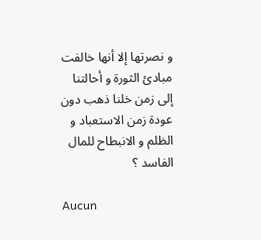و نصرتها إلا أنها خالفت  مبادئ الثورة و أحالتنا إلى زمن خلنا ذهب دون عودة زمن الاستعباد و الظلم و الانبطاح للمال الفاسد ؟

Aucun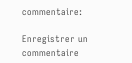commentaire:

Enregistrer un commentaire